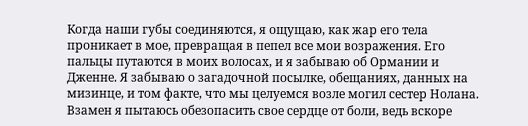Когда наши губы соединяются, я ощущаю, как жар его тела проникает в мое, превращая в пепел все мои возражения. Его пальцы путаются в моих волосах, и я забываю об Ормании и Дженне. Я забываю о загадочной посылке, обещаниях, данных на мизинце, и том факте, что мы целуемся возле могил сестер Нолана.
Взамен я пытаюсь обезопасить свое сердце от боли, ведь вскоре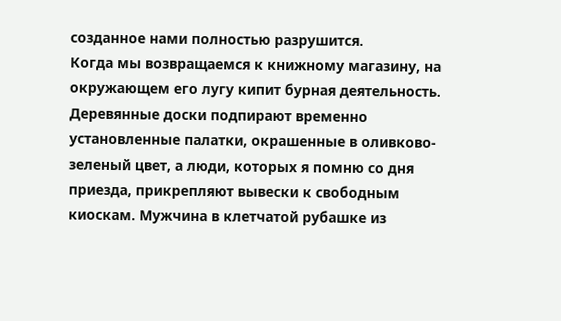созданное нами полностью разрушится.
Когда мы возвращаемся к книжному магазину, на окружающем его лугу кипит бурная деятельность. Деревянные доски подпирают временно установленные палатки, окрашенные в оливково-зеленый цвет, а люди, которых я помню со дня приезда, прикрепляют вывески к свободным киоскам. Мужчина в клетчатой рубашке из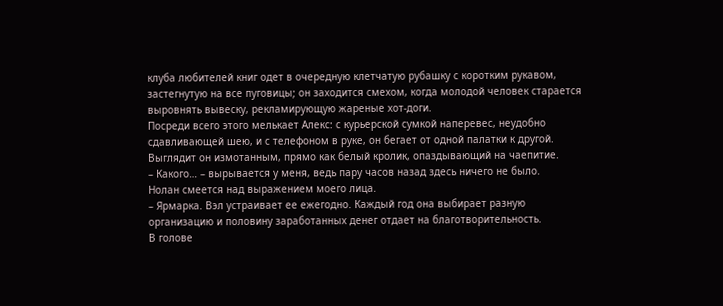клуба любителей книг одет в очередную клетчатую рубашку с коротким рукавом, застегнутую на все пуговицы; он заходится смехом, когда молодой человек старается выровнять вывеску, рекламирующую жареные хот-доги.
Посреди всего этого мелькает Алекс: с курьерской сумкой наперевес, неудобно сдавливающей шею, и с телефоном в руке, он бегает от одной палатки к другой. Выглядит он измотанным, прямо как белый кролик, опаздывающий на чаепитие.
– Какого… – вырывается у меня, ведь пару часов назад здесь ничего не было.
Нолан смеется над выражением моего лица.
– Ярмарка. Вэл устраивает ее ежегодно. Каждый год она выбирает разную организацию и половину заработанных денег отдает на благотворительность.
В голове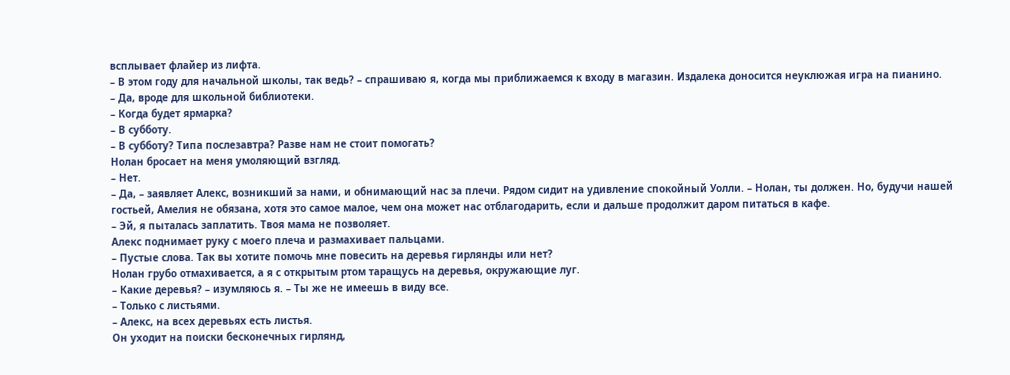всплывает флайер из лифта.
– В этом году для начальной школы, так ведь? – спрашиваю я, когда мы приближаемся к входу в магазин. Издалека доносится неуклюжая игра на пианино.
– Да, вроде для школьной библиотеки.
– Когда будет ярмарка?
– В субботу.
– В субботу? Типа послезавтра? Разве нам не стоит помогать?
Нолан бросает на меня умоляющий взгляд.
– Нет.
– Да, – заявляет Алекс, возникший за нами, и обнимающий нас за плечи. Рядом сидит на удивление спокойный Уолли. – Нолан, ты должен. Но, будучи нашей гостьей, Амелия не обязана, хотя это самое малое, чем она может нас отблагодарить, если и дальше продолжит даром питаться в кафе.
– Эй, я пыталась заплатить. Твоя мама не позволяет.
Алекс поднимает руку с моего плеча и размахивает пальцами.
– Пустые слова. Так вы хотите помочь мне повесить на деревья гирлянды или нет?
Нолан грубо отмахивается, а я с открытым ртом таращусь на деревья, окружающие луг.
– Какие деревья? – изумляюсь я. – Ты же не имеешь в виду все.
– Только с листьями.
– Алекс, на всех деревьях есть листья.
Он уходит на поиски бесконечных гирлянд,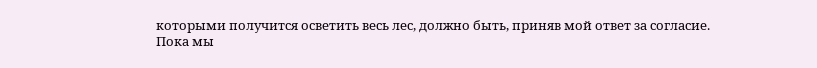которыми получится осветить весь лес, должно быть, приняв мой ответ за согласие.
Пока мы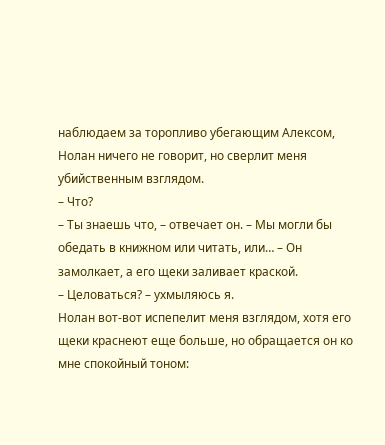наблюдаем за торопливо убегающим Алексом, Нолан ничего не говорит, но сверлит меня убийственным взглядом.
– Что?
– Ты знаешь что, – отвечает он. – Мы могли бы обедать в книжном или читать, или… – Он замолкает, а его щеки заливает краской.
– Целоваться? – ухмыляюсь я.
Нолан вот-вот испепелит меня взглядом, хотя его щеки краснеют еще больше, но обращается он ко мне спокойный тоном: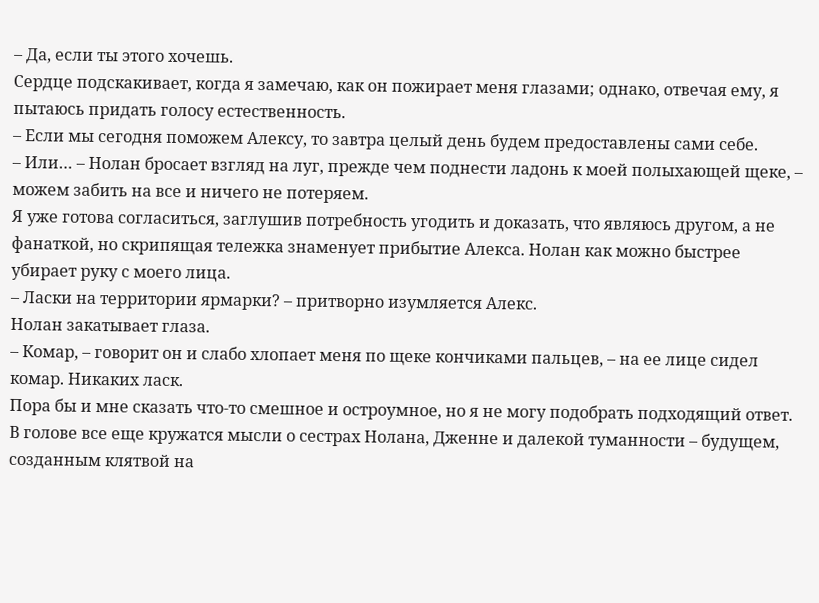– Да, если ты этого хочешь.
Сердце подскакивает, когда я замечаю, как он пожирает меня глазами; однако, отвечая ему, я пытаюсь придать голосу естественность.
– Если мы сегодня поможем Алексу, то завтра целый день будем предоставлены сами себе.
– Или… – Нолан бросает взгляд на луг, прежде чем поднести ладонь к моей полыхающей щеке, – можем забить на все и ничего не потеряем.
Я уже готова согласиться, заглушив потребность угодить и доказать, что являюсь другом, а не фанаткой, но скрипящая тележка знаменует прибытие Алекса. Нолан как можно быстрее убирает руку с моего лица.
– Ласки на территории ярмарки? – притворно изумляется Алекс.
Нолан закатывает глаза.
– Комар, – говорит он и слабо хлопает меня по щеке кончиками пальцев, – на ее лице сидел комар. Никаких ласк.
Пора бы и мне сказать что-то смешное и остроумное, но я не могу подобрать подходящий ответ. В голове все еще кружатся мысли о сестрах Нолана, Дженне и далекой туманности – будущем, созданным клятвой на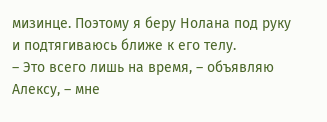мизинце. Поэтому я беру Нолана под руку и подтягиваюсь ближе к его телу.
– Это всего лишь на время, – объявляю Алексу, – мне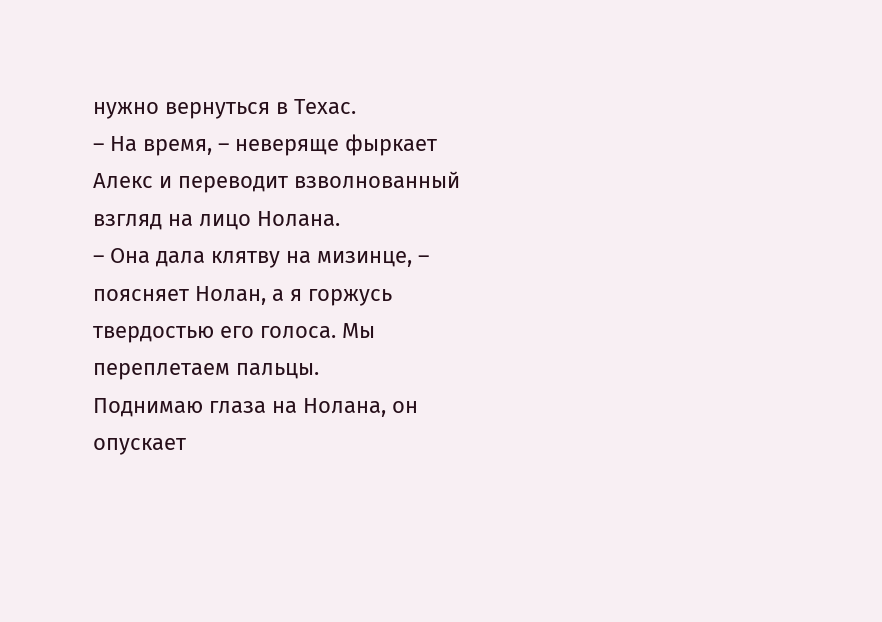нужно вернуться в Техас.
– На время, – неверяще фыркает Алекс и переводит взволнованный взгляд на лицо Нолана.
– Она дала клятву на мизинце, – поясняет Нолан, а я горжусь твердостью его голоса. Мы переплетаем пальцы.
Поднимаю глаза на Нолана, он опускает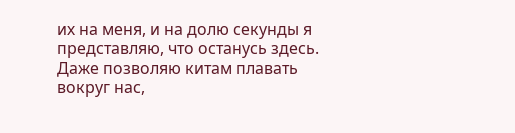их на меня, и на долю секунды я представляю, что останусь здесь. Даже позволяю китам плавать вокруг нас,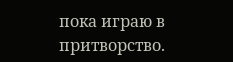пока играю в притворство.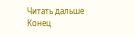Читать дальше
Конец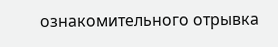ознакомительного отрывка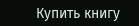Купить книгу